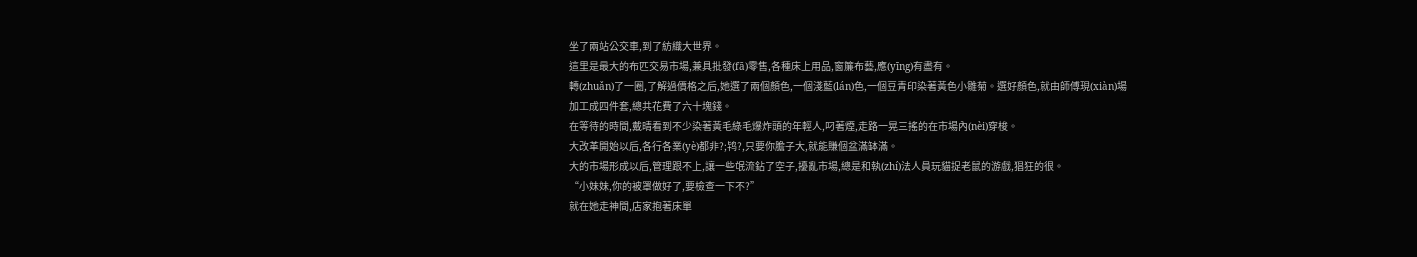坐了兩站公交車,到了紡織大世界。
這里是最大的布匹交易市場,兼具批發(fā)零售,各種床上用品,窗簾布藝,應(yīng)有盡有。
轉(zhuǎn)了一圈,了解過價格之后,她選了兩個顏色,一個淺藍(lán)色,一個豆青印染著黃色小雛菊。選好顏色,就由師傅現(xiàn)場加工成四件套,總共花費了六十塊錢。
在等待的時間,戴晴看到不少染著黃毛綠毛爆炸頭的年輕人,叼著煙,走路一晃三搖的在市場內(nèi)穿梭。
大改革開始以后,各行各業(yè)都非?;鸨?,只要你膽子大,就能賺個盆滿缽滿。
大的市場形成以后,管理跟不上,讓一些氓流鉆了空子,擾亂市場,總是和執(zhí)法人員玩貓捉老鼠的游戲,猖狂的很。
“小妹妹,你的被罩做好了,要檢查一下不?”
就在她走神間,店家抱著床單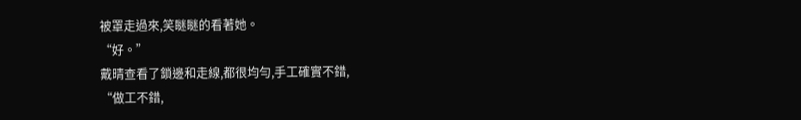被罩走過來,笑瞇瞇的看著她。
“好。”
戴晴查看了鎖邊和走線,都很均勻,手工確實不錯,
“做工不錯,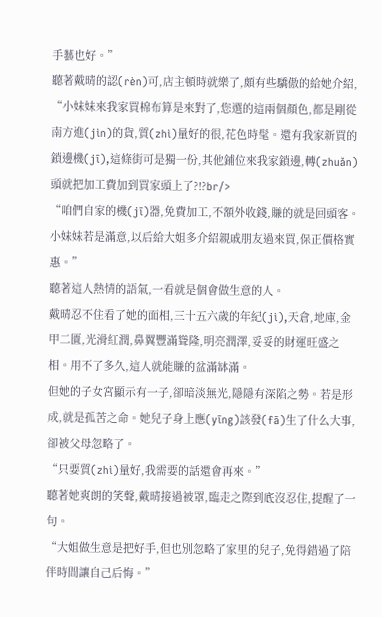手藝也好。”
聽著戴晴的認(rèn)可,店主頓時就樂了,頗有些驕傲的給她介紹,
“小妹妹來我家買棉布算是來對了,您選的這兩個顏色,都是剛從南方進(jìn)的貨,質(zhì)量好的很,花色時髦。還有我家新買的鎖邊機(jī),這條街可是獨一份,其他鋪位來我家鎖邊,轉(zhuǎn)頭就把加工費加到買家頭上了?!?br/>
“咱們自家的機(jī)器,免費加工,不額外收錢,賺的就是回頭客。小妹妹若是滿意,以后給大姐多介紹親戚朋友過來買,保正價格實惠。”
聽著這人熱情的語氣,一看就是個會做生意的人。
戴晴忍不住看了她的面相,三十五六歲的年紀(jì),天倉,地庫,金甲二匱,光滑紅潤,鼻翼豐滿聳隆,明亮潤澤,妥妥的財運旺盛之相。用不了多久,這人就能賺的盆滿缽滿。
但她的子女宮顯示有一子,卻暗淡無光,隱隱有深陷之勢。若是形成,就是孤苦之命。她兒子身上應(yīng)該發(fā)生了什么大事,卻被父母忽略了。
“只要質(zhì)量好,我需要的話還會再來。”
聽著她爽朗的笑聲,戴晴接過被罩,臨走之際到底沒忍住,提醒了一句。
“大姐做生意是把好手,但也別忽略了家里的兒子,免得錯過了陪伴時間讓自己后悔。”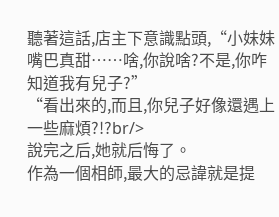聽著這話,店主下意識點頭,“小妹妹嘴巴真甜……啥,你說啥?不是,你咋知道我有兒子?”
“看出來的,而且,你兒子好像還遇上一些麻煩?!?br/>
說完之后,她就后悔了。
作為一個相師,最大的忌諱就是提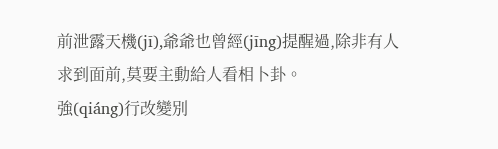前泄露天機(jī),爺爺也曾經(jīng)提醒過,除非有人求到面前,莫要主動給人看相卜卦。
強(qiáng)行改變別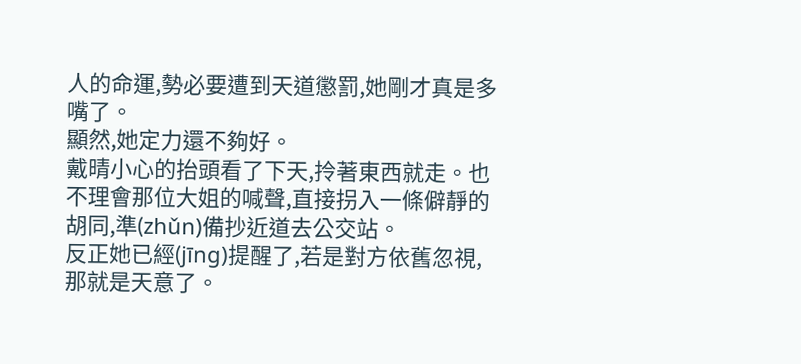人的命運,勢必要遭到天道懲罰,她剛才真是多嘴了。
顯然,她定力還不夠好。
戴晴小心的抬頭看了下天,拎著東西就走。也不理會那位大姐的喊聲,直接拐入一條僻靜的胡同,準(zhǔn)備抄近道去公交站。
反正她已經(jīng)提醒了,若是對方依舊忽視,那就是天意了。